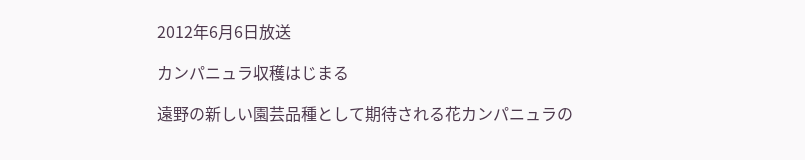2012年6月6日放送

カンパニュラ収穫はじまる

遠野の新しい園芸品種として期待される花カンパニュラの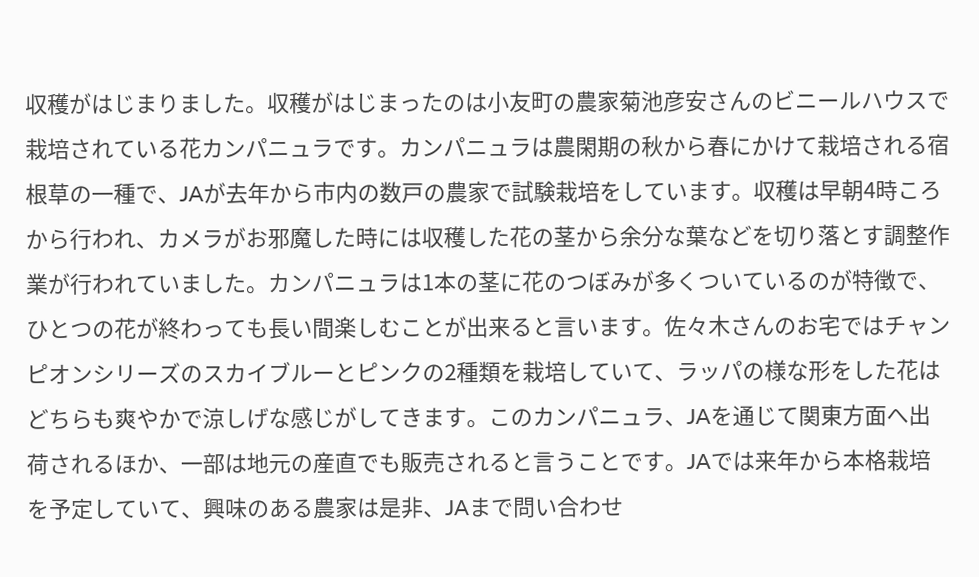収穫がはじまりました。収穫がはじまったのは小友町の農家菊池彦安さんのビニールハウスで栽培されている花カンパニュラです。カンパニュラは農閑期の秋から春にかけて栽培される宿根草の一種で、JAが去年から市内の数戸の農家で試験栽培をしています。収穫は早朝4時ころから行われ、カメラがお邪魔した時には収穫した花の茎から余分な葉などを切り落とす調整作業が行われていました。カンパニュラは1本の茎に花のつぼみが多くついているのが特徴で、ひとつの花が終わっても長い間楽しむことが出来ると言います。佐々木さんのお宅ではチャンピオンシリーズのスカイブルーとピンクの2種類を栽培していて、ラッパの様な形をした花はどちらも爽やかで涼しげな感じがしてきます。このカンパニュラ、JAを通じて関東方面へ出荷されるほか、一部は地元の産直でも販売されると言うことです。JAでは来年から本格栽培を予定していて、興味のある農家は是非、JAまで問い合わせ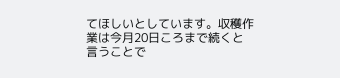てほしいとしています。収穫作業は今月20日ころまで続くと言うことで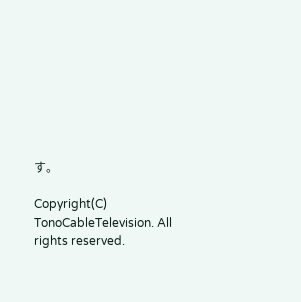す。

Copyright(C) TonoCableTelevision. All rights reserved.